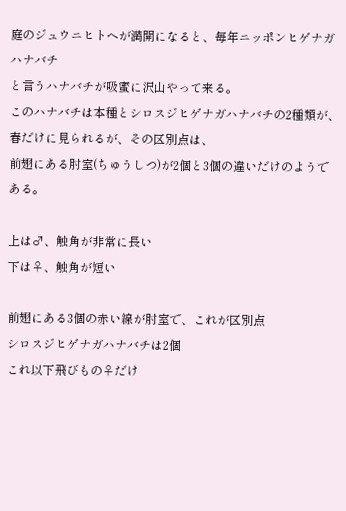庭のジュウニヒトヘが満開になると、毎年ニッポンヒゲナガハナバチ
と言うハナバチが吸蜜に沢山やって来る。
このハナバチは本種とシロスジヒゲナガハナバチの2種類が、
春だけに見られるが、その区別点は、
前翅にある肘室(ちゅうしつ)が2個と3個の違いだけのようである。

上は♂、触角が非常に長い
下は♀、触角が短い

前翅にある3個の赤い線が肘室で、これが区別点
シロスジヒゲナガハナバチは2個
これ以下飛びもの♀だけ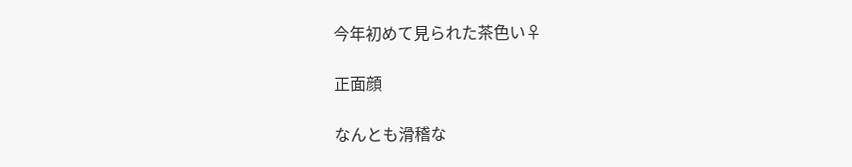今年初めて見られた茶色い♀

正面顔

なんとも滑稽な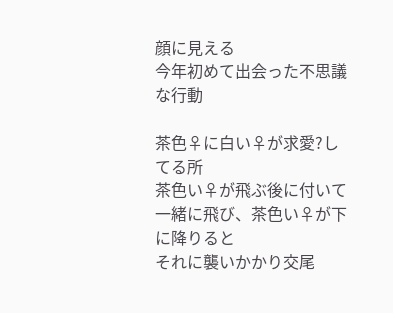顔に見える
今年初めて出会った不思議な行動

茶色♀に白い♀が求愛?してる所
茶色い♀が飛ぶ後に付いて一緒に飛び、茶色い♀が下に降りると
それに襲いかかり交尾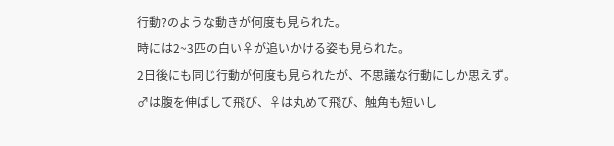行動?のような動きが何度も見られた。
時には2~3匹の白い♀が追いかける姿も見られた。
2日後にも同じ行動が何度も見られたが、不思議な行動にしか思えず。
♂は腹を伸ばして飛び、♀は丸めて飛び、触角も短いし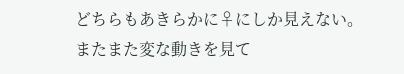どちらもあきらかに♀にしか見えない。
またまた変な動きを見て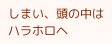しまい、頭の中はハラホロヘ